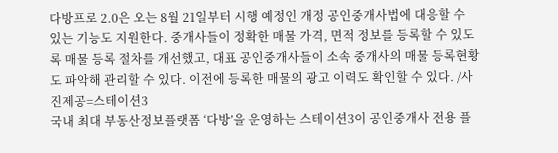다방프로 2.0은 오는 8월 21일부터 시행 예정인 개정 공인중개사법에 대응할 수 있는 기능도 지원한다. 중개사들이 정확한 매물 가격, 면적 정보를 등록할 수 있도록 매물 등록 절차를 개선했고, 대표 공인중개사들이 소속 중개사의 매물 등록현황도 파악해 관리할 수 있다. 이전에 등록한 매물의 광고 이력도 확인할 수 있다. /사진제공=스테이션3
국내 최대 부동산정보플랫폼 ‘다방’을 운영하는 스테이션3이 공인중개사 전용 플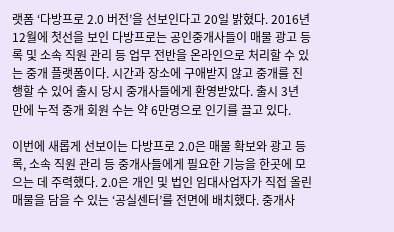랫폼 ‘다방프로 2.0 버전’을 선보인다고 20일 밝혔다. 2016년 12월에 첫선을 보인 다방프로는 공인중개사들이 매물 광고 등록 및 소속 직원 관리 등 업무 전반을 온라인으로 처리할 수 있는 중개 플랫폼이다. 시간과 장소에 구애받지 않고 중개를 진행할 수 있어 출시 당시 중개사들에게 환영받았다. 출시 3년 만에 누적 중개 회원 수는 약 6만명으로 인기를 끌고 있다.

이번에 새롭게 선보이는 다방프로 2.0은 매물 확보와 광고 등록, 소속 직원 관리 등 중개사들에게 필요한 기능을 한곳에 모으는 데 주력했다. 2.0은 개인 및 법인 임대사업자가 직접 올린 매물을 담을 수 있는 ‘공실센터’를 전면에 배치했다. 중개사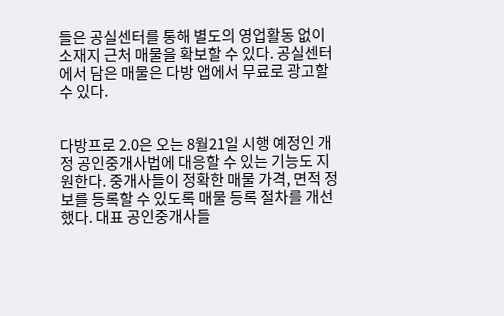들은 공실센터를 통해 별도의 영업활동 없이 소재지 근처 매물을 확보할 수 있다. 공실센터에서 담은 매물은 다방 앱에서 무료로 광고할 수 있다.


다방프로 2.0은 오는 8월21일 시행 예정인 개정 공인중개사법에 대응할 수 있는 기능도 지원한다. 중개사들이 정확한 매물 가격, 면적 정보를 등록할 수 있도록 매물 등록 절차를 개선했다. 대표 공인중개사들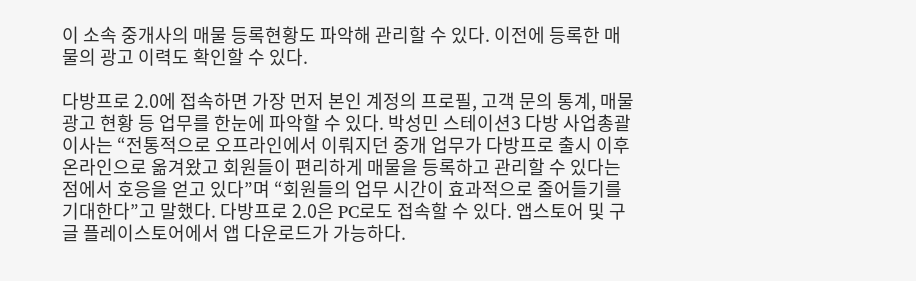이 소속 중개사의 매물 등록현황도 파악해 관리할 수 있다. 이전에 등록한 매물의 광고 이력도 확인할 수 있다.

다방프로 2.0에 접속하면 가장 먼저 본인 계정의 프로필, 고객 문의 통계, 매물광고 현황 등 업무를 한눈에 파악할 수 있다. 박성민 스테이션3 다방 사업총괄 이사는 “전통적으로 오프라인에서 이뤄지던 중개 업무가 다방프로 출시 이후 온라인으로 옮겨왔고 회원들이 편리하게 매물을 등록하고 관리할 수 있다는 점에서 호응을 얻고 있다”며 “회원들의 업무 시간이 효과적으로 줄어들기를 기대한다”고 말했다. 다방프로 2.0은 PC로도 접속할 수 있다. 앱스토어 및 구글 플레이스토어에서 앱 다운로드가 가능하다.